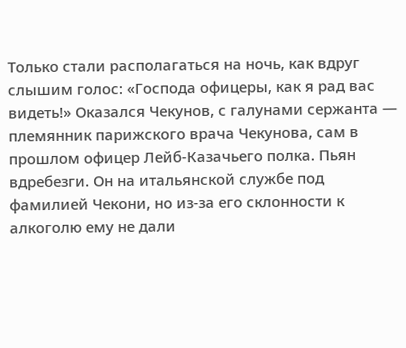Только стали располагаться на ночь, как вдруг слышим голос: «Господа офицеры, как я рад вас видеть!» Оказался Чекунов, с галунами сержанта — племянник парижского врача Чекунова, сам в прошлом офицер Лейб-Казачьего полка. Пьян вдребезги. Он на итальянской службе под фамилией Чекони, но из-за его склонности к алкоголю ему не дали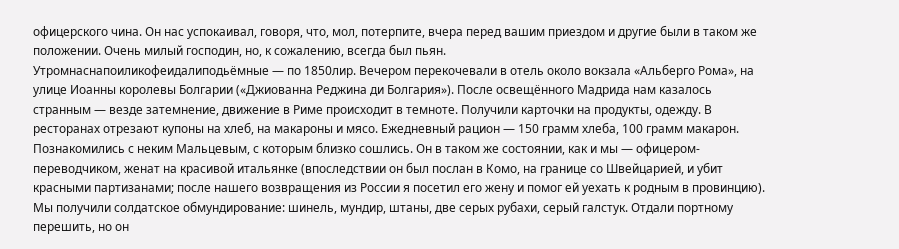офицерского чина. Он нас успокаивал, говоря, что, мол, потерпите, вчера перед вашим приездом и другие были в таком же положении. Очень милый господин, но, к сожалению, всегда был пьян.
Утромнаснапоиликофеидалиподьёмные — по 1850лир. Вечером перекочевали в отель около вокзала «Альберго Рома», на улице Иоанны королевы Болгарии («Джиованна Реджина ди Болгария»). После освещённого Мадрида нам казалось странным — везде затемнение, движение в Риме происходит в темноте. Получили карточки на продукты, одежду. В ресторанах отрезают купоны на хлеб, на макароны и мясо. Ежедневный рацион — 150 грамм хлеба, 100 грамм макарон. Познакомились с неким Мальцевым, с которым близко сошлись. Он в таком же состоянии, как и мы — офицером-переводчиком, женат на красивой итальянке (впоследствии он был послан в Комо, на границе со Швейцарией, и убит красными партизанами; после нашего возвращения из России я посетил его жену и помог ей уехать к родным в провинцию).
Мы получили солдатское обмундирование: шинель, мундир, штаны, две серых рубахи, серый галстук. Отдали портному перешить, но он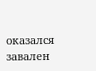оказался завален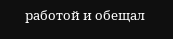работой и обещал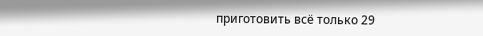приготовить всё только 29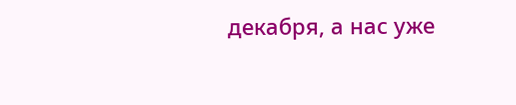декабря, а нас уже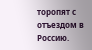торопят с отъездом в Россию.